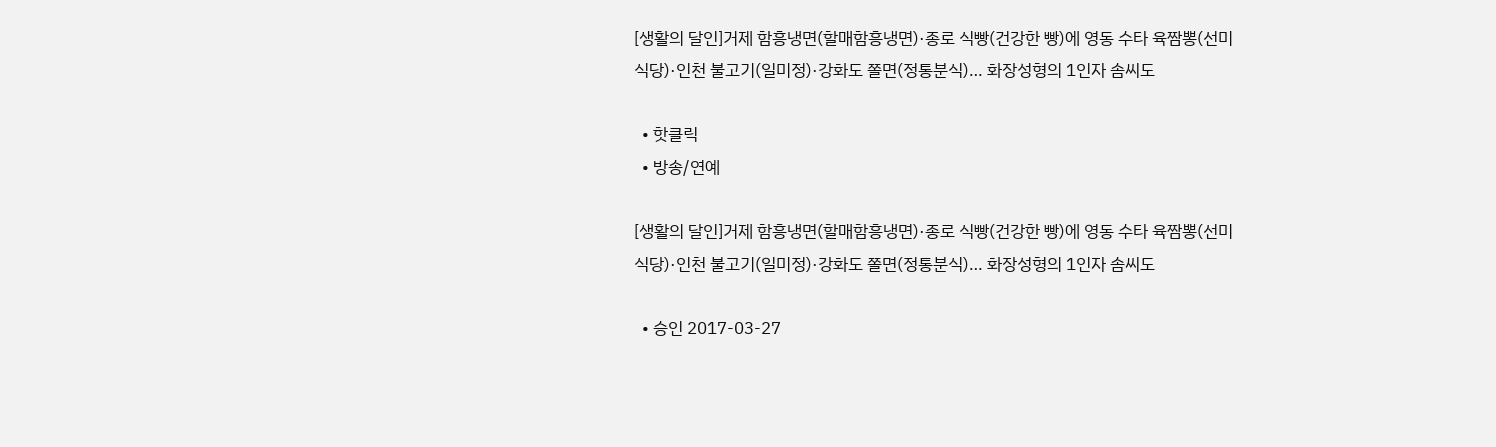[생활의 달인]거제 함흥냉면(할매함흥냉면)·종로 식빵(건강한 빵)에 영동 수타 육짬뽕(선미식당)·인천 불고기(일미정)·강화도 쫄면(정통분식)… 화장성형의 1인자 솜씨도

  • 핫클릭
  • 방송/연예

[생활의 달인]거제 함흥냉면(할매함흥냉면)·종로 식빵(건강한 빵)에 영동 수타 육짬뽕(선미식당)·인천 불고기(일미정)·강화도 쫄면(정통분식)… 화장성형의 1인자 솜씨도

  • 승인 2017-03-27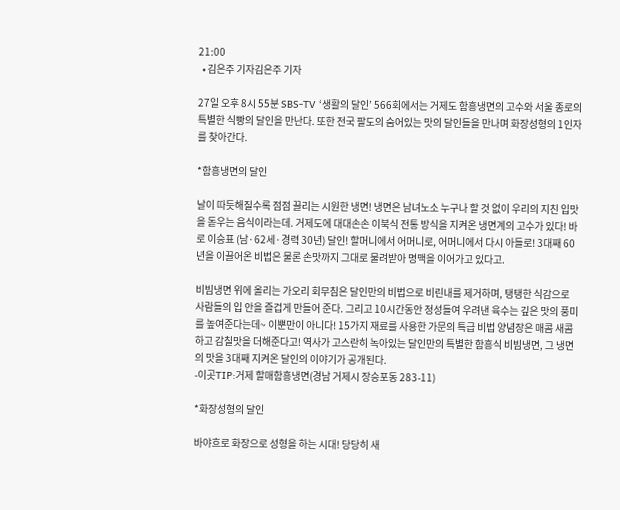21:00
  • 김은주 기자김은주 기자

27일 오후 8시 55분 SBS-TV ‘생활의 달인’ 566회에서는 거제도 함흥냉면의 고수와 서울 종로의 특별한 식빵의 달인을 만난다. 또한 전국 팔도의 숨어있는 맛의 달인들을 만나며 화장성형의 1인자를 찾아간다.

*함흥냉면의 달인

날이 따듯해질수록 점점 끌리는 시원한 냉면! 냉면은 남녀노소 누구나 할 것 없이 우리의 지친 입맛을 돋우는 음식이라는데. 거제도에 대대손손 이북식 전통 방식을 지켜온 냉면계의 고수가 있다! 바로 이승표 (남·62세·경력 30년) 달인! 할머니에서 어머니로, 어머니에서 다시 아들로! 3대째 60년을 이끌어온 비법은 물론 손맛까지 그대로 물려받아 명맥을 이어가고 있다고.

비빔냉면 위에 올리는 가오리 회무침은 달인만의 비법으로 비린내를 제거하며, 탱탱한 식감으로 사람들의 입 안을 즐겁게 만들어 준다. 그리고 10시간동안 정성들여 우려낸 육수는 깊은 맛의 풍미를 높여준다는데~ 이뿐만이 아니다! 15가지 재료를 사용한 가문의 특급 비법 양념장은 매콤 새콤하고 감칠맛을 더해준다고! 역사가 고스란히 녹아있는 달인만의 특별한 함흥식 비빔냉면, 그 냉면의 맛을 3대째 지켜온 달인의 이야기가 공개된다.
-이곳TIP:거제 할매함흥냉면(경남 거제시 장승포동 283-11)

*화장성형의 달인

바야흐로 화장으로 성형을 하는 시대! 당당히 새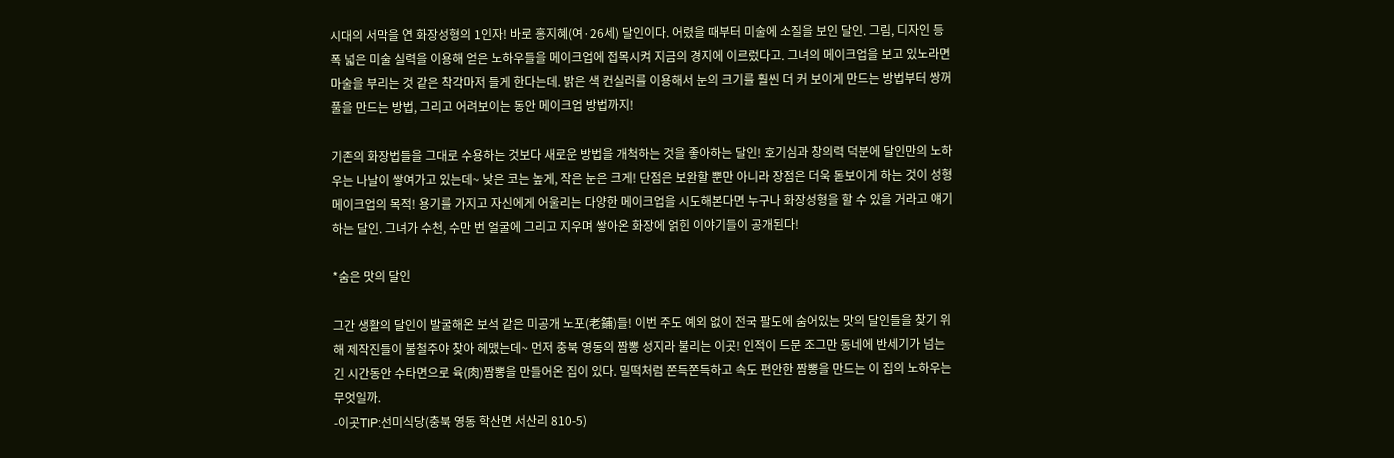시대의 서막을 연 화장성형의 1인자! 바로 홍지혜(여·26세) 달인이다. 어렸을 때부터 미술에 소질을 보인 달인. 그림, 디자인 등 폭 넓은 미술 실력을 이용해 얻은 노하우들을 메이크업에 접목시켜 지금의 경지에 이르렀다고. 그녀의 메이크업을 보고 있노라면 마술을 부리는 것 같은 착각마저 들게 한다는데. 밝은 색 컨실러를 이용해서 눈의 크기를 훨씬 더 커 보이게 만드는 방법부터 쌍꺼풀을 만드는 방법, 그리고 어려보이는 동안 메이크업 방법까지!

기존의 화장법들을 그대로 수용하는 것보다 새로운 방법을 개척하는 것을 좋아하는 달인! 호기심과 창의력 덕분에 달인만의 노하우는 나날이 쌓여가고 있는데~ 낮은 코는 높게, 작은 눈은 크게! 단점은 보완할 뿐만 아니라 장점은 더욱 돋보이게 하는 것이 성형 메이크업의 목적! 용기를 가지고 자신에게 어울리는 다양한 메이크업을 시도해본다면 누구나 화장성형을 할 수 있을 거라고 얘기하는 달인. 그녀가 수천, 수만 번 얼굴에 그리고 지우며 쌓아온 화장에 얽힌 이야기들이 공개된다!

*숨은 맛의 달인

그간 생활의 달인이 발굴해온 보석 같은 미공개 노포(老鋪)들! 이번 주도 예외 없이 전국 팔도에 숨어있는 맛의 달인들을 찾기 위해 제작진들이 불철주야 찾아 헤맸는데~ 먼저 충북 영동의 짬뽕 성지라 불리는 이곳! 인적이 드문 조그만 동네에 반세기가 넘는 긴 시간동안 수타면으로 육(肉)짬뽕을 만들어온 집이 있다. 밀떡처럼 쫀득쫀득하고 속도 편안한 짬뽕을 만드는 이 집의 노하우는 무엇일까.
-이곳TIP:선미식당(충북 영동 학산면 서산리 810-5)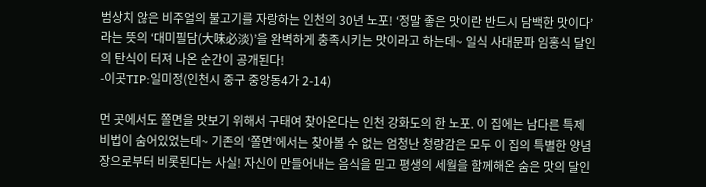범상치 않은 비주얼의 불고기를 자랑하는 인천의 30년 노포! ‘정말 좋은 맛이란 반드시 담백한 맛이다’라는 뜻의 ‘대미필담(大味必淡)’을 완벽하게 충족시키는 맛이라고 하는데~ 일식 사대문파 임홍식 달인의 탄식이 터져 나온 순간이 공개된다!
-이곳TIP:일미정(인천시 중구 중앙동4가 2-14)

먼 곳에서도 쫄면을 맛보기 위해서 구태여 찾아온다는 인천 강화도의 한 노포. 이 집에는 남다른 특제 비법이 숨어있었는데~ 기존의 ‘쫄면’에서는 찾아볼 수 없는 엄청난 청량감은 모두 이 집의 특별한 양념장으로부터 비롯된다는 사실! 자신이 만들어내는 음식을 믿고 평생의 세월을 함께해온 숨은 맛의 달인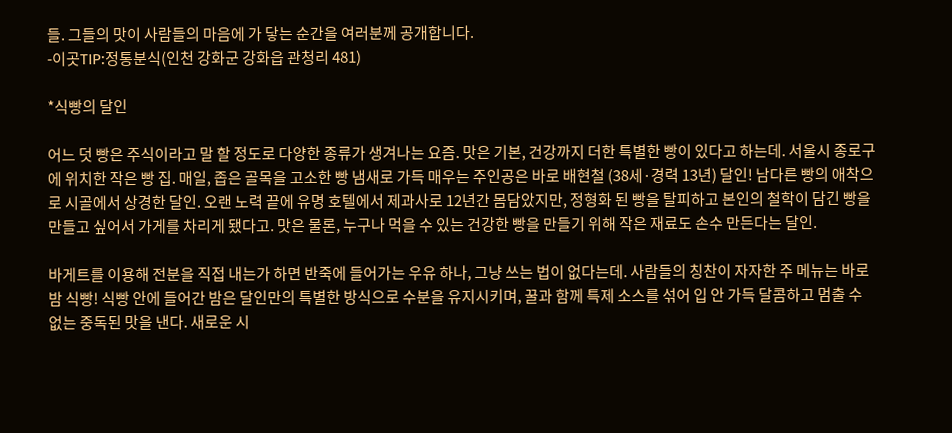들. 그들의 맛이 사람들의 마음에 가 닿는 순간을 여러분께 공개합니다.
-이곳TIP:정통분식(인천 강화군 강화읍 관청리 481)

*식빵의 달인

어느 덧 빵은 주식이라고 말 할 정도로 다양한 종류가 생겨나는 요즘. 맛은 기본, 건강까지 더한 특별한 빵이 있다고 하는데. 서울시 종로구에 위치한 작은 빵 집. 매일, 좁은 골목을 고소한 빵 냄새로 가득 매우는 주인공은 바로 배현철 (38세·경력 13년) 달인! 남다른 빵의 애착으로 시골에서 상경한 달인. 오랜 노력 끝에 유명 호텔에서 제과사로 12년간 몸담았지만, 정형화 된 빵을 탈피하고 본인의 철학이 담긴 빵을 만들고 싶어서 가게를 차리게 됐다고. 맛은 물론, 누구나 먹을 수 있는 건강한 빵을 만들기 위해 작은 재료도 손수 만든다는 달인.

바게트를 이용해 전분을 직접 내는가 하면 반죽에 들어가는 우유 하나, 그냥 쓰는 법이 없다는데. 사람들의 칭찬이 자자한 주 메뉴는 바로 밤 식빵! 식빵 안에 들어간 밤은 달인만의 특별한 방식으로 수분을 유지시키며, 꿀과 함께 특제 소스를 섞어 입 안 가득 달콤하고 멈출 수 없는 중독된 맛을 낸다. 새로운 시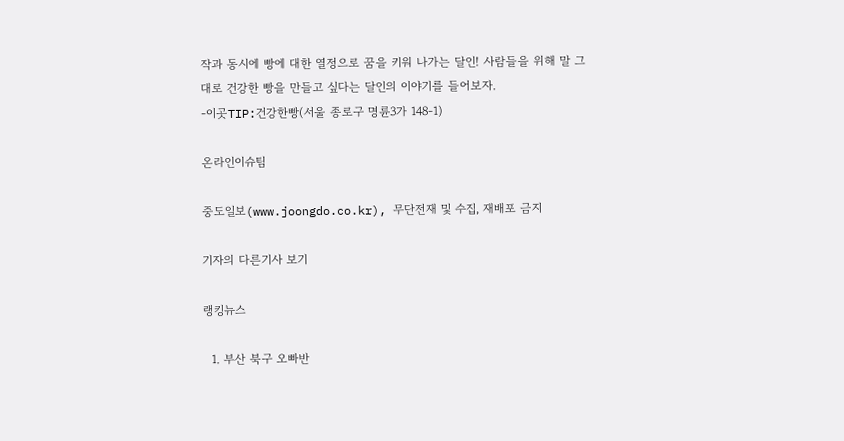작과 동시에 빵에 대한 열정으로 꿈을 키워 나가는 달인! 사람들을 위해 말 그대로 건강한 빵을 만들고 싶다는 달인의 이야기를 들어보자.
-이곳TIP:건강한빵(서울 종로구 명륜3가 148-1)

온라인이슈팀

중도일보(www.joongdo.co.kr), 무단전재 및 수집, 재배포 금지

기자의 다른기사 보기

랭킹뉴스

  1. 부산 북구 오빠반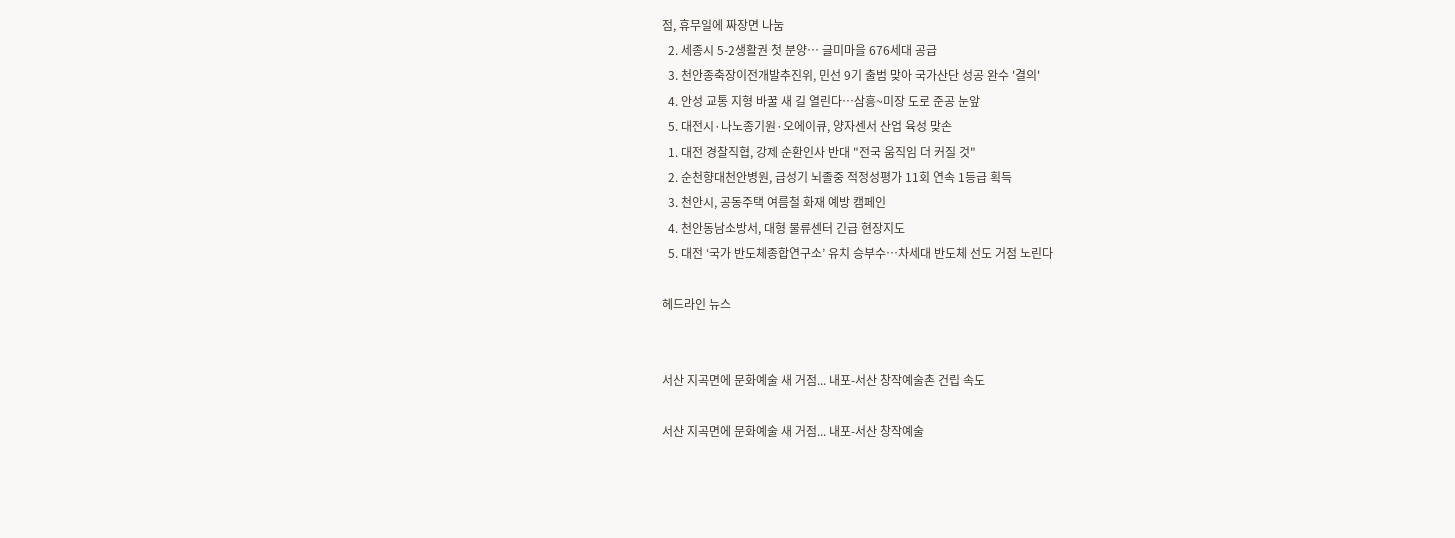점, 휴무일에 짜장면 나눔
  2. 세종시 5-2생활권 첫 분양… 글미마을 676세대 공급
  3. 천안종축장이전개발추진위, 민선 9기 출범 맞아 국가산단 성공 완수 '결의'
  4. 안성 교통 지형 바꿀 새 길 열린다…삼흥~미장 도로 준공 눈앞
  5. 대전시·나노종기원·오에이큐, 양자센서 산업 육성 맞손
  1. 대전 경찰직협, 강제 순환인사 반대 "전국 움직임 더 커질 것"
  2. 순천향대천안병원, 급성기 뇌졸중 적정성평가 11회 연속 1등급 획득
  3. 천안시, 공동주택 여름철 화재 예방 캠페인
  4. 천안동남소방서, 대형 물류센터 긴급 현장지도
  5. 대전 ‘국가 반도체종합연구소’ 유치 승부수…차세대 반도체 선도 거점 노린다

헤드라인 뉴스


서산 지곡면에 문화예술 새 거점... 내포-서산 창작예술촌 건립 속도

서산 지곡면에 문화예술 새 거점... 내포-서산 창작예술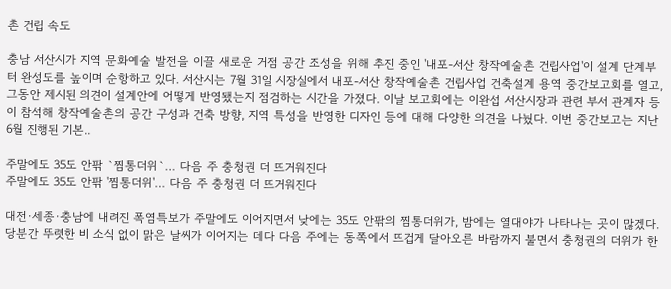촌 건립 속도

충남 서산시가 지역 문화예술 발전을 이끌 새로운 거점 공간 조성을 위해 추진 중인 '내포-서산 창작예술촌 건립사업'이 설계 단계부터 완성도를 높이며 순항하고 있다. 서산시는 7월 31일 시장실에서 내포-서산 창작예술촌 건립사업 건축설계 용역 중간보고회를 열고, 그동안 제시된 의견이 설계안에 어떻게 반영됐는지 점검하는 시간을 가졌다. 이날 보고회에는 이완섭 서산시장과 관련 부서 관계자 등이 참석해 창작예술촌의 공간 구성과 건축 방향, 지역 특성을 반영한 디자인 등에 대해 다양한 의견을 나눴다. 이번 중간보고는 지난 6월 진행된 기본..

주말에도 35도 안팎 `찜통더위`… 다음 주 충청권 더 뜨거워진다
주말에도 35도 안팎 '찜통더위'… 다음 주 충청권 더 뜨거워진다

대전·세종·충남에 내려진 폭염특보가 주말에도 이어지면서 낮에는 35도 안팎의 찜통더위가, 밤에는 열대야가 나타나는 곳이 많겠다. 당분간 뚜렷한 비 소식 없이 맑은 날씨가 이어지는 데다 다음 주에는 동쪽에서 뜨겁게 달아오른 바람까지 불면서 충청권의 더위가 한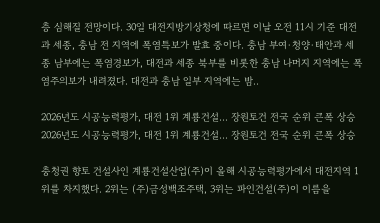층 심해질 전망이다. 30일 대전지방기상청에 따르면 이날 오전 11시 기준 대전과 세종, 충남 전 지역에 폭염특보가 발효 중이다. 충남 부여·청양·태안과 세종 남부에는 폭염경보가, 대전과 세종 북부를 비롯한 충남 나머지 지역에는 폭염주의보가 내려졌다. 대전과 충남 일부 지역에는 밤..

2026년도 시공능력평가, 대전 1위 계룡건설… 장원토건 전국 순위 큰폭 상승
2026년도 시공능력평가, 대전 1위 계룡건설… 장원토건 전국 순위 큰폭 상승

충청권 향토 건설사인 계룡건설산업(주)이 올해 시공능력평가에서 대전지역 1위를 차지했다. 2위는 (주)금성백조주택, 3위는 파인건설(주)이 이름을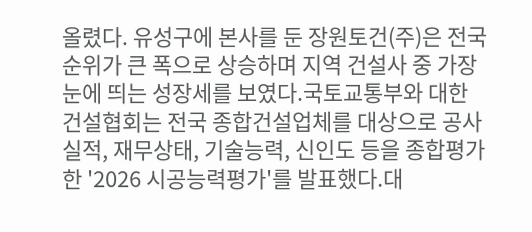올렸다. 유성구에 본사를 둔 장원토건(주)은 전국 순위가 큰 폭으로 상승하며 지역 건설사 중 가장 눈에 띄는 성장세를 보였다.국토교통부와 대한건설협회는 전국 종합건설업체를 대상으로 공사실적, 재무상태, 기술능력, 신인도 등을 종합평가한 '2026 시공능력평가'를 발표했다.대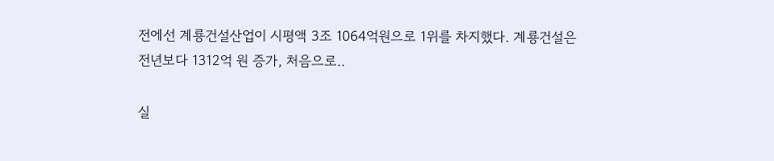전에선 계룡건설산업이 시평액 3조 1064억원으로 1위를 차지했다. 계룡건설은 전년보다 1312억 원 증가, 처음으로..

실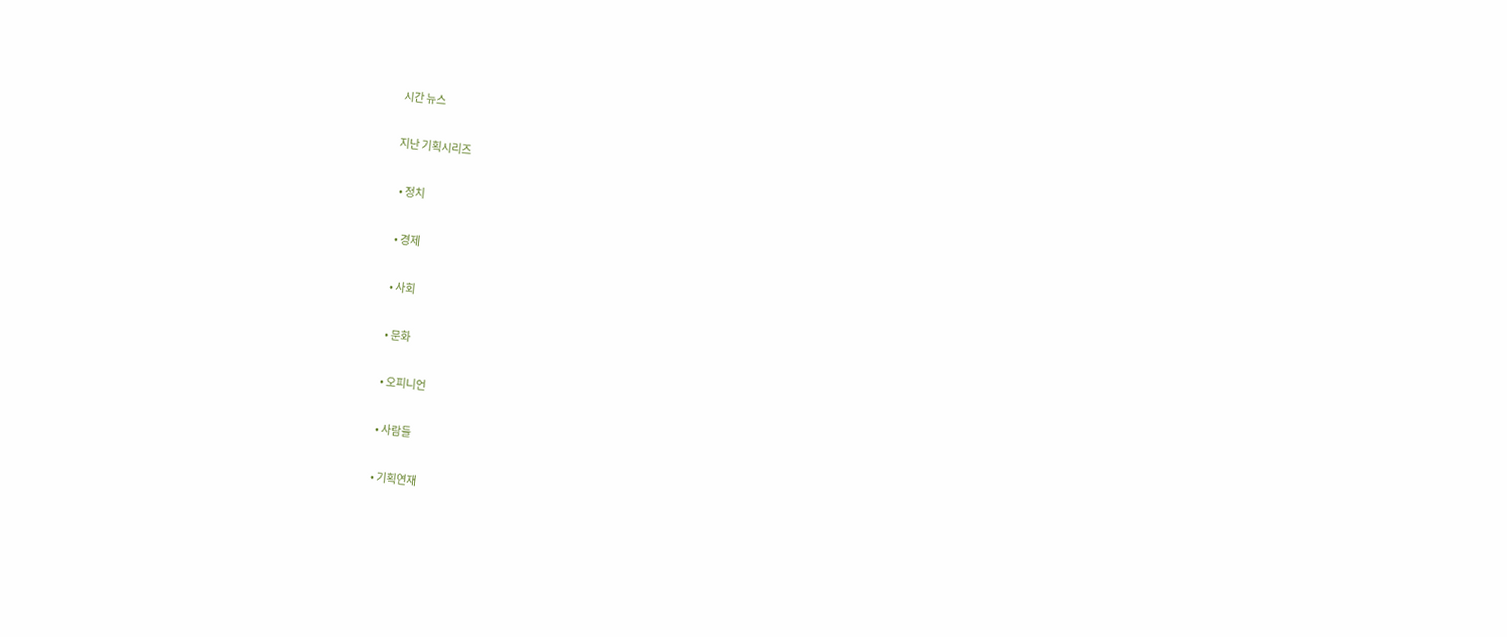시간 뉴스

지난 기획시리즈

  • 정치

  • 경제

  • 사회

  • 문화

  • 오피니언

  • 사람들

  • 기획연재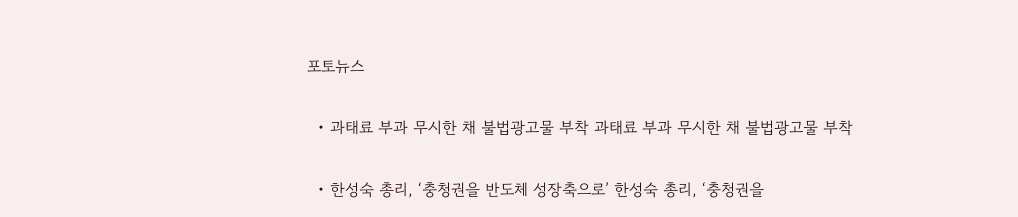포토뉴스

  • 과태료 부과 무시한 채 불법광고물 부착 과태료 부과 무시한 채 불법광고물 부착

  • 한성숙 총리, ‘충청권을 반도체 성장축으로’ 한성숙 총리, ‘충청권을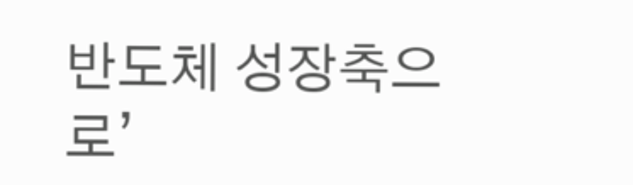반도체 성장축으로’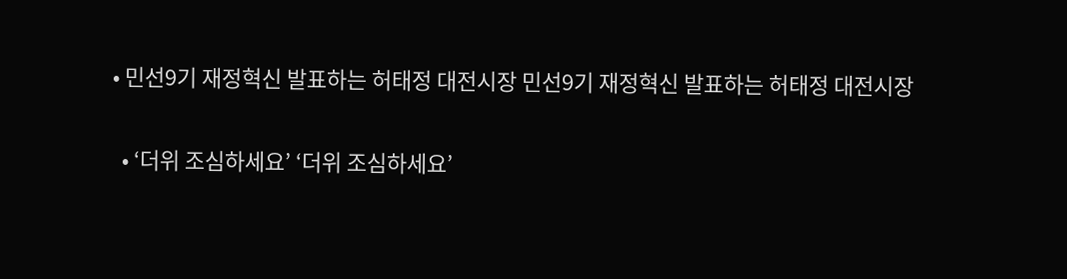• 민선9기 재정혁신 발표하는 허태정 대전시장 민선9기 재정혁신 발표하는 허태정 대전시장

  • ‘더위 조심하세요’ ‘더위 조심하세요’